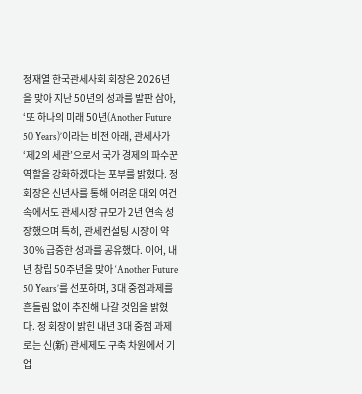정재열 한국관세사회 회장은 2026년을 맞아 지난 50년의 성과를 발판 삼아, ‘또 하나의 미래 50년(Another Future 50 Years)’이라는 비전 아래, 관세사가 ‘제2의 세관’으로서 국가 경제의 파수꾼 역할을 강화하겠다는 포부를 밝혔다. 정 회장은 신년사를 통해 어려운 대외 여건 속에서도 관세시장 규모가 2년 연속 성장했으며 특히, 관세컨설팅 시장이 약 30% 급증한 성과를 공유했다. 이어, 내년 창립 50주년을 맞아 ‘Another Future 50 Years’를 선포하며, 3대 중점과제를 흔들림 없이 추진해 나갈 것임을 밝혔다. 정 회장이 밝힌 내년 3대 중점 과제로는 신(新) 관세제도 구축 차원에서 기업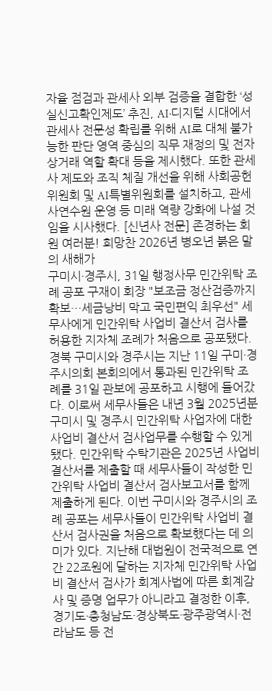자율 점검과 관세사 외부 검증을 결합한 ‘성실신고확인제도’ 추진, AI·디지털 시대에서 관세사 전문성 확립를 위해 AI로 대체 불가능한 판단 영역 중심의 직무 재정의 및 전자상거래 역할 확대 등을 제시했다. 또한 관세사 제도와 조직 체질 개선을 위해 사회공헌위원회 및 AI특별위원회를 설치하고, 관세사연수원 운영 등 미래 역량 강화에 나설 것임을 시사했다. [신년사 전문] 존경하는 회원 여러분! 희망찬 2026년 병오년 붉은 말의 새해가
구미시·경주시, 31일 행정사무 민간위탁 조례 공포 구재이 회장 "보조금 정산검증까지 확보…세금낭비 막고 국민편익 최우선" 세무사에게 민간위탁 사업비 결산서 검사를 허용한 지자체 조례가 처음으로 공포됐다. 경북 구미시와 경주시는 지난 11일 구미·경주시의회 본회의에서 통과된 민간위탁 조례를 31일 관보에 공포하고 시행에 들어갔다. 이로써 세무사들은 내년 3월 2025년분 구미시 및 경주시 민간위탁 사업자에 대한 사업비 결산서 검사업무를 수행할 수 있게 됐다. 민간위탁 수탁기관은 2025년 사업비 결산서를 제출할 때 세무사들이 작성한 민간위탁 사업비 결산서 검사보고서를 함께 제출하게 된다. 이번 구미시와 경주시의 조례 공포는 세무사들이 민간위탁 사업비 결산서 검사권을 처음으로 확보했다는 데 의미가 있다. 지난해 대법원이 전국적으로 연간 22조원에 달하는 지자체 민간위탁 사업비 결산서 검사가 회계사법에 따른 회계감사 및 증명 업무가 아니라고 결정한 이후, 경기도·충청남도·경상북도·광주광역시·전라남도 등 전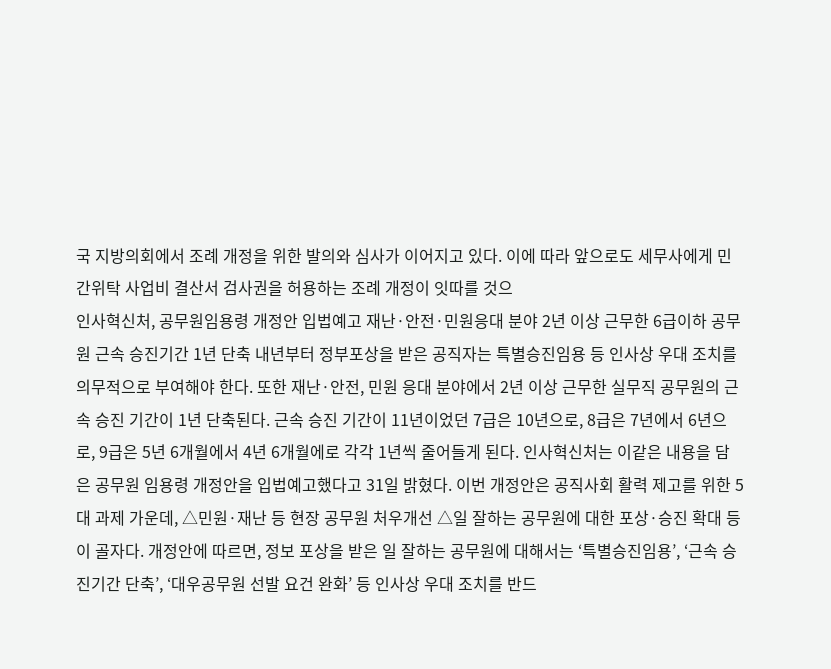국 지방의회에서 조례 개정을 위한 발의와 심사가 이어지고 있다. 이에 따라 앞으로도 세무사에게 민간위탁 사업비 결산서 검사권을 허용하는 조례 개정이 잇따를 것으
인사혁신처, 공무원임용령 개정안 입법예고 재난·안전·민원응대 분야 2년 이상 근무한 6급이하 공무원 근속 승진기간 1년 단축 내년부터 정부포상을 받은 공직자는 특별승진임용 등 인사상 우대 조치를 의무적으로 부여해야 한다. 또한 재난·안전, 민원 응대 분야에서 2년 이상 근무한 실무직 공무원의 근속 승진 기간이 1년 단축된다. 근속 승진 기간이 11년이었던 7급은 10년으로, 8급은 7년에서 6년으로, 9급은 5년 6개월에서 4년 6개월에로 각각 1년씩 줄어들게 된다. 인사혁신처는 이같은 내용을 담은 공무원 임용령 개정안을 입법예고했다고 31일 밝혔다. 이번 개정안은 공직사회 활력 제고를 위한 5대 과제 가운데, △민원·재난 등 현장 공무원 처우개선 △일 잘하는 공무원에 대한 포상·승진 확대 등이 골자다. 개정안에 따르면, 정보 포상을 받은 일 잘하는 공무원에 대해서는 ‘특별승진임용’, ‘근속 승진기간 단축’, ‘대우공무원 선발 요건 완화’ 등 인사상 우대 조치를 반드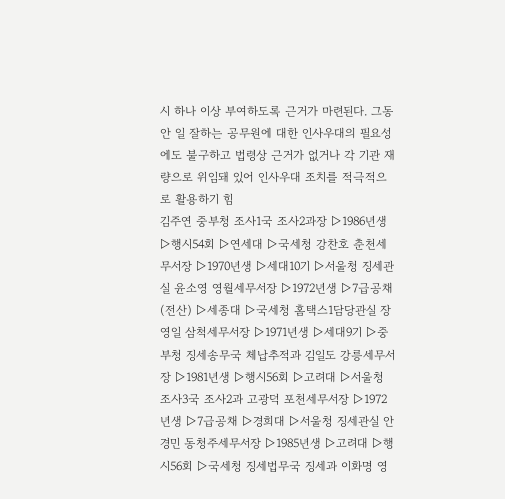시 하나 이상 부여하도록 근거가 마련된다. 그동안 일 잘하는 공무원에 대한 인사우대의 필요성에도 불구하고 법령상 근거가 없거나 각 기관 재량으로 위임돼 있어 인사우대 조치를 적극적으로 활용하기 힘
김주연 중부청 조사1국 조사2과장 ▷1986년생 ▷행시54회 ▷연세대 ▷국세청 강찬호 춘천세무서장 ▷1970년생 ▷세대10기 ▷서울청 징세관실 윤소영 영월세무서장 ▷1972년생 ▷7급공채(전산) ▷세종대 ▷국세청 홈택스1담당관실 장영일 삼척세무서장 ▷1971년생 ▷세대9기 ▷중부청 징세송무국 체납추적과 김일도 강릉세무서장 ▷1981년생 ▷행시56회 ▷고려대 ▷서울청 조사3국 조사2과 고광덕 포천세무서장 ▷1972년생 ▷7급공채 ▷경희대 ▷서울청 징세관실 안경민 동청주세무서장 ▷1985년생 ▷고려대 ▷행시56회 ▷국세청 징세법무국 징세과 이화명 영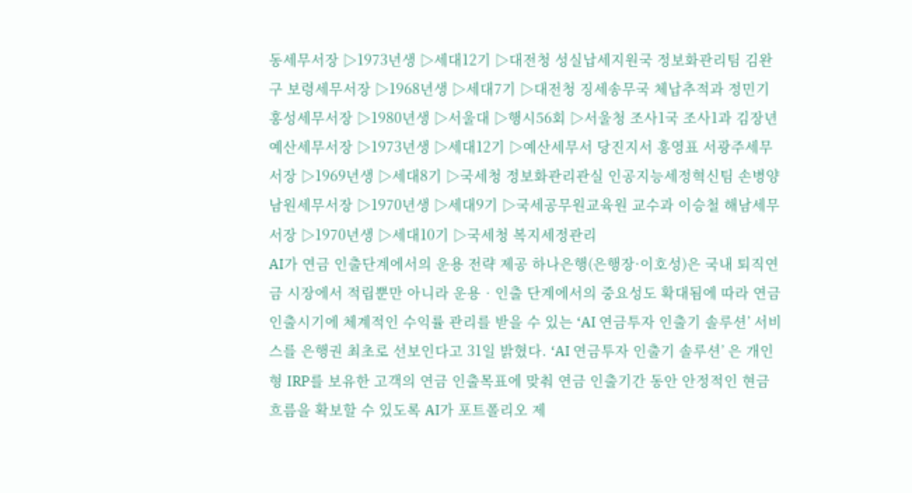동세무서장 ▷1973년생 ▷세대12기 ▷대전청 성실납세지원국 정보화관리팀 김완구 보령세무서장 ▷1968년생 ▷세대7기 ▷대전청 징세송무국 체납추적과 정민기 홍성세무서장 ▷1980년생 ▷서울대 ▷행시56회 ▷서울청 조사1국 조사1과 김장년 예산세무서장 ▷1973년생 ▷세대12기 ▷예산세무서 당진지서 홍영표 서광주세무서장 ▷1969년생 ▷세대8기 ▷국세청 정보화관리관실 인공지능세정혁신팀 손병양 남원세무서장 ▷1970년생 ▷세대9기 ▷국세공무원교육원 교수과 이승철 해남세무서장 ▷1970년생 ▷세대10기 ▷국세청 복지세정관리
AI가 연금 인출단계에서의 운용 전략 제공 하나은행(은행장·이호성)은 국내 퇴직연금 시장에서 적립뿐만 아니라 운용‧인출 단계에서의 중요성도 확대됨에 따라 연금 인출시기에 체계적인 수익률 관리를 받을 수 있는 ‘AI 연금투자 인출기 솔루션’ 서비스를 은행권 최초로 선보인다고 31일 밝혔다. ‘AI 연금투자 인출기 솔루션’ 은 개인형 IRP를 보유한 고객의 연금 인출목표에 맞춰 연금 인출기간 동안 안정적인 현금흐름을 확보할 수 있도록 AI가 포트폴리오 제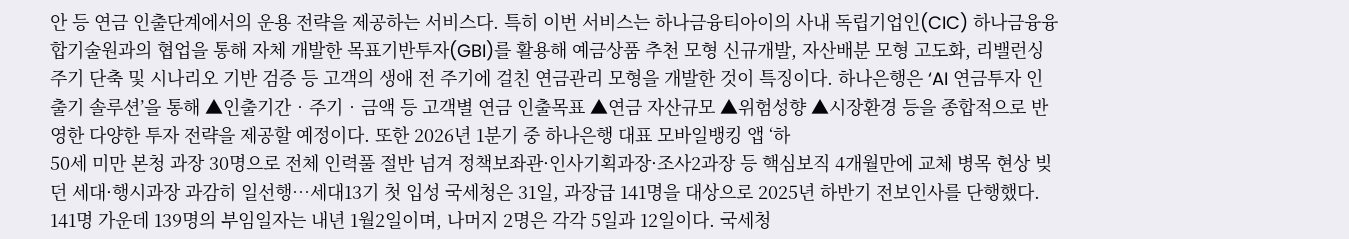안 등 연금 인출단계에서의 운용 전략을 제공하는 서비스다. 특히 이번 서비스는 하나금융티아이의 사내 독립기업인(CIC) 하나금융융합기술원과의 협업을 통해 자체 개발한 목표기반투자(GBI)를 활용해 예금상품 추천 모형 신규개발, 자산배분 모형 고도화, 리밸런싱 주기 단축 및 시나리오 기반 검증 등 고객의 생애 전 주기에 걸친 연금관리 모형을 개발한 것이 특징이다. 하나은행은 ‘AI 연금투자 인출기 솔루션’을 통해 ▲인출기간‧주기‧금액 등 고객별 연금 인출목표 ▲연금 자산규모 ▲위험성향 ▲시장환경 등을 종합적으로 반영한 다양한 투자 전략을 제공할 예정이다. 또한 2026년 1분기 중 하나은행 대표 모바일뱅킹 앱 ‘하
50세 미만 본청 과장 30명으로 전체 인력풀 절반 넘겨 정책보좌관·인사기획과장·조사2과장 등 핵심보직 4개월만에 교체 병목 현상 빚던 세대·행시과장 과감히 일선행…세대13기 첫 입성 국세청은 31일, 과장급 141명을 대상으로 2025년 하반기 전보인사를 단행했다. 141명 가운데 139명의 부임일자는 내년 1월2일이며, 나머지 2명은 각각 5일과 12일이다. 국세청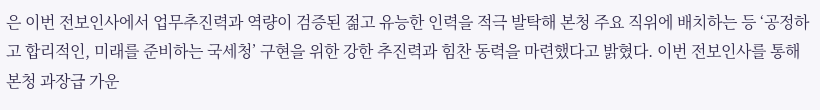은 이번 전보인사에서 업무추진력과 역량이 검증된 젊고 유능한 인력을 적극 발탁해 본청 주요 직위에 배치하는 등 ‘공정하고 합리적인, 미래를 준비하는 국세청’ 구현을 위한 강한 추진력과 힘찬 동력을 마련했다고 밝혔다. 이번 전보인사를 통해 본청 과장급 가운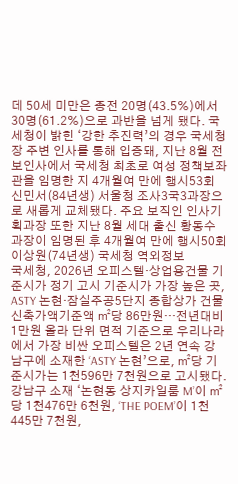데 50세 미만은 종전 20명(43.5%)에서 30명(61.2%)으로 과반을 넘게 됐다. 국세청이 밝힌 ‘강한 추진력’의 경우 국세청장 주변 인사를 통해 입증돼, 지난 8월 전보인사에서 국세청 최초로 여성 정책보좌관을 임명한 지 4개월여 만에 행시53회 신민서(84년생) 서울청 조사3국3과장으로 새롭게 교체됐다. 주요 보직인 인사기획과장 또한 지난 8월 세대 출신 황동수 과장이 임명된 후 4개월여 만에 행시50회 이상원(74년생) 국세청 역외정보
국세청, 2026년 오피스텔·상업용건물 기준시가 정기 고시 기준시가 가장 높은 곳, ASTY 논현·잠실주공5단지 종합상가 건물 신축가액기준액 ㎡당 86만원…전년대비 1만원 올라 단위 면적 기준으로 우리나라에서 가장 비싼 오피스텔은 2년 연속 강남구에 소재한 ‘ASTY 논현’으로, ㎡당 기준시가는 1천596만 7천원으로 고시됐다. 강남구 소재 ‘논현동 상지카일룸 M’이 ㎡당 1천476만 6천원, ‘THE POEM’이 1천445만 7천원,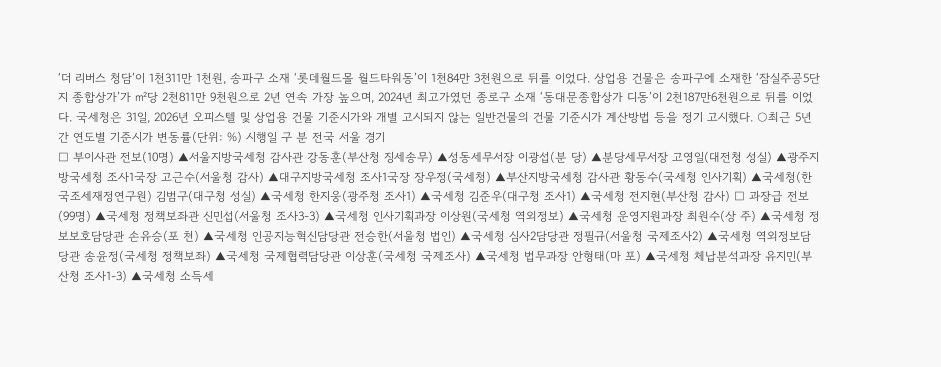‘더 리버스 청담’이 1천311만 1천원, 송파구 소재 ‘롯데월드몰 월드타워동’이 1천84만 3천원으로 뒤를 이었다. 상업용 건물은 송파구에 소재한 ‘잠실주공5단지 종합상가’가 ㎡당 2천811만 9천원으로 2년 연속 가장 높으며, 2024년 최고가였던 종로구 소재 ‘동대문종합상가 디동’이 2천187만6천원으로 뒤를 이었다. 국세청은 31일, 2026년 오피스텔 및 상업용 건물 기준시가와 개별 고시되지 않는 일반건물의 건물 기준시가 계산방법 등을 정기 고시했다. ○최근 5년간 연도별 기준시가 변동률(단위: %) 시행일 구 분 전국 서울 경기
□ 부이사관 전보(10명) ▲서울지방국세청 감사관 강동훈(부산청 징세송무) ▲성동세무서장 이광섭(분 당) ▲분당세무서장 고영일(대전청 성실) ▲광주지방국세청 조사1국장 고근수(서울청 감사) ▲대구지방국세청 조사1국장 장우정(국세청) ▲부산지방국세청 감사관 황동수(국세청 인사기획) ▲국세청(한국조세재정연구원) 김범구(대구청 성실) ▲국세청 한지웅(광주청 조사1) ▲국세청 김준우(대구청 조사1) ▲국세청 전지현(부산청 감사) □ 과장급 전보(99명) ▲국세청 정책보좌관 신민섭(서울청 조사3-3) ▲국세청 인사기획과장 이상원(국세청 역외정보) ▲국세청 운영지원과장 최원수(상 주) ▲국세청 정보보호담당관 손유승(포 천) ▲국세청 인공지능혁신담당관 전승한(서울청 법인) ▲국세청 심사2담당관 정필규(서울청 국제조사2) ▲국세청 역외정보담당관 송윤정(국세청 정책보좌) ▲국세청 국제협력담당관 이상훈(국세청 국제조사) ▲국세청 법무과장 안형태(마 포) ▲국세청 체납분석과장 유지민(부산청 조사1-3) ▲국세청 소득세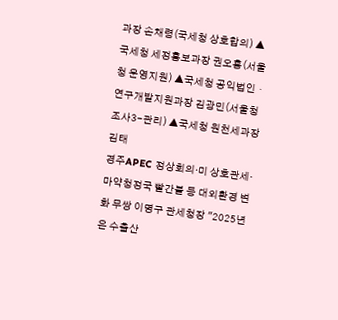과장 손채령(국세청 상호합의) ▲국세청 세정홍보과장 권오흥(서울청 운영지원) ▲국세청 공익법인・연구개발지원과장 김광민(서울청 조사3-관리) ▲국세청 원천세과장 김태
경주APEC 정상회의·미 상호관세·마약청정국 빨간불 등 대외환경 변화 무쌍 이명구 관세청장 "2025년은 수출산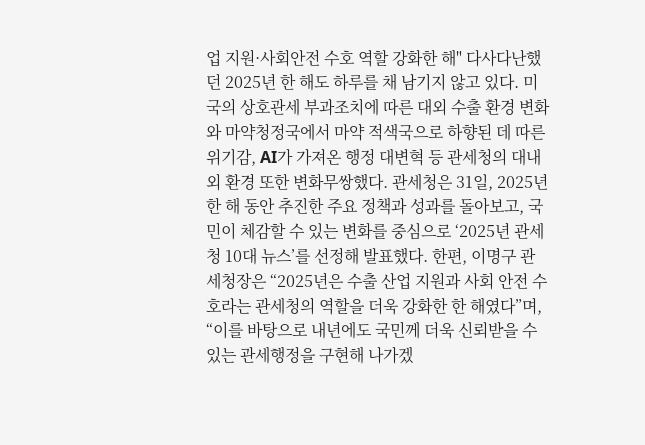업 지원·사회안전 수호 역할 강화한 해" 다사다난했던 2025년 한 해도 하루를 채 남기지 않고 있다. 미국의 상호관세 부과조치에 따른 대외 수출 환경 변화와 마약청정국에서 마약 적색국으로 하향된 데 따른 위기감, AI가 가져온 행정 대변혁 등 관세청의 대내외 환경 또한 변화무쌍했다. 관세청은 31일, 2025년 한 해 동안 추진한 주요 정책과 성과를 돌아보고, 국민이 체감할 수 있는 변화를 중심으로 ‘2025년 관세청 10대 뉴스’를 선정해 발표했다. 한편, 이명구 관세청장은 “2025년은 수출 산업 지원과 사회 안전 수호라는 관세청의 역할을 더욱 강화한 한 해였다”며, “이를 바탕으로 내년에도 국민께 더욱 신뢰받을 수 있는 관세행정을 구현해 나가겠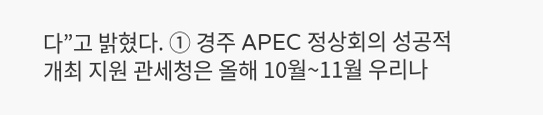다”고 밝혔다. ① 경주 APEC 정상회의 성공적 개최 지원 관세청은 올해 10월~11월 우리나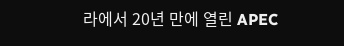라에서 20년 만에 열린 APEC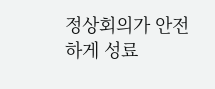정상회의가 안전하게 성료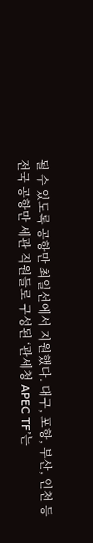될 수 있도록 공항만 최일선에서 지원했다. 대구, 포항, 부산, 인천 등 전국 공항만 세관 직원들로 구성된 ‘관세청 APEC TF’는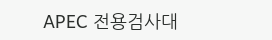APEC 전용검사대